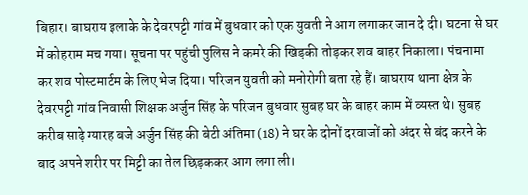बिहार। बाघराय इलाके के देवरपट्टी गांव में बुधवार को एक युवती ने आग लगाकर जान दे दी। घटना से घर में कोहराम मच गया। सूचना पर पहुंची पुलिस ने कमरे की खिड़की तोड़कर शव बाहर निकाला। पंचनामा कर शव पोस्टमार्टम के लिए भेज दिया। परिजन युवती को मनोरोगी बता रहे हैं। बाघराय थाना क्षेत्र के देवरपट्टी गांव निवासी शिक्षक अर्जुन सिंह के परिजन बुधवार सुबह घर के बाहर काम में व्यस्त थे। सुबह करीब साढ़े ग्यारह बजे अर्जुन सिंह की बेटी अंतिमा (18) ने घर के दोनों दरवाजों को अंदर से बंद करने के बाद अपने शरीर पर मिट्टी का तेल छिड़ककर आग लगा ली।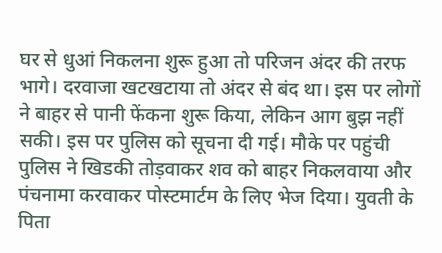घर से धुआं निकलना शुरू हुआ तो परिजन अंदर की तरफ भागे। दरवाजा खटखटाया तो अंदर से बंद था। इस पर लोगों ने बाहर से पानी फेंकना शुरू किया, लेकिन आग बुझ नहीं सकी। इस पर पुलिस को सूचना दी गई। मौके पर पहुंची पुलिस ने खिडकी तोड़वाकर शव को बाहर निकलवाया और पंचनामा करवाकर पोस्टमार्टम के लिए भेज दिया। युवती के पिता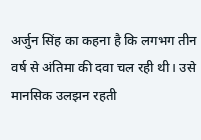अर्जुन सिंह का कहना है कि लगभग तीन वर्ष से अंतिमा की दवा चल रही थी। उसे मानसिक उलझन रहती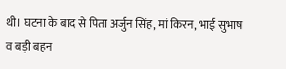थी। घटना के बाद से पिता अर्जुन सिंह, मां किरन, भाई सुभाष व बड़ी बहन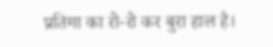प्रतिमा का रो-रो कर बुरा हाल है।